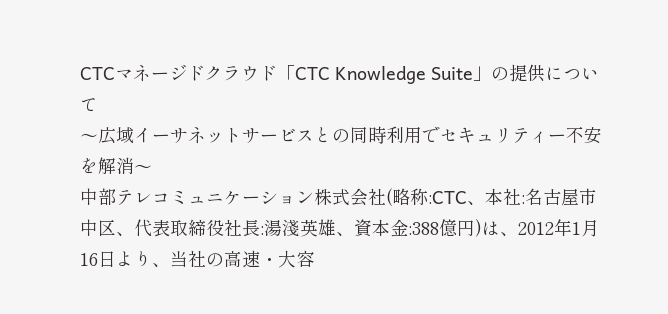CTCマネージドクラウド「CTC Knowledge Suite」の提供について
〜広域イーサネットサービスとの同時利用でセキュリティー不安を解消〜
中部テレコミュニケーション株式会社(略称:CTC、本社:名古屋市中区、代表取締役社長:湯淺英雄、資本金:388億円)は、2012年1月16日より、当社の高速・大容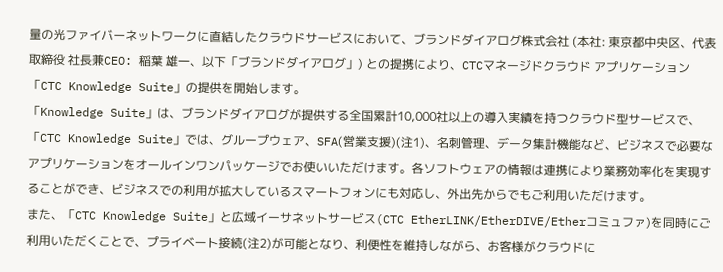量の光ファイバーネットワークに直結したクラウドサービスにおいて、ブランドダイアログ株式会社 (本社: 東京都中央区、代表取締役 社長兼CEO: 稲葉 雄一、以下「ブランドダイアログ」) との提携により、CTCマネージドクラウド アプリケーション 「CTC Knowledge Suite」の提供を開始します。
「Knowledge Suite」は、ブランドダイアログが提供する全国累計10,000社以上の導入実績を持つクラウド型サービスで、「CTC Knowledge Suite」では、グループウェア、SFA(営業支援)(注1)、名刺管理、データ集計機能など、ビジネスで必要なアプリケーションをオールインワンパッケージでお使いいただけます。各ソフトウェアの情報は連携により業務効率化を実現することができ、ビジネスでの利用が拡大しているスマートフォンにも対応し、外出先からでもご利用いただけます。
また、「CTC Knowledge Suite」と広域イーサネットサービス(CTC EtherLINK/EtherDIVE/Etherコミュファ)を同時にご利用いただくことで、プライベート接続(注2)が可能となり、利便性を維持しながら、お客様がクラウドに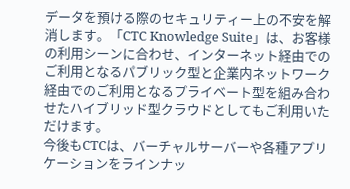データを預ける際のセキュリティー上の不安を解消します。「CTC Knowledge Suite」は、お客様の利用シーンに合わせ、インターネット経由でのご利用となるパブリック型と企業内ネットワーク経由でのご利用となるプライベート型を組み合わせたハイブリッド型クラウドとしてもご利用いただけます。
今後もCTCは、バーチャルサーバーや各種アプリケーションをラインナッ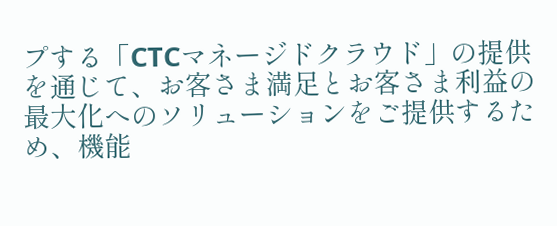プする「CTCマネージドクラウド」の提供を通じて、お客さま満足とお客さま利益の最大化へのソリューションをご提供するため、機能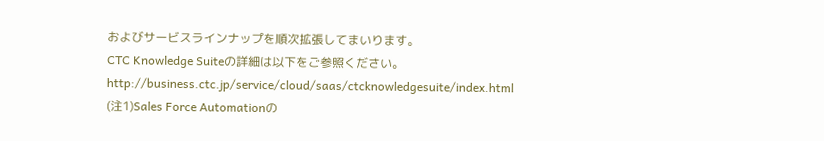およびサービスラインナップを順次拡張してまいります。
CTC Knowledge Suiteの詳細は以下をご参照ください。
http://business.ctc.jp/service/cloud/saas/ctcknowledgesuite/index.html
(注1)Sales Force Automationの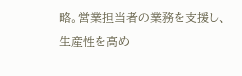略。営業担当者の業務を支援し、生産性を高め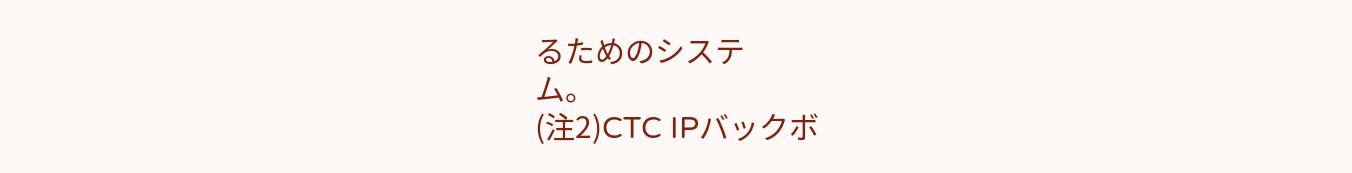るためのシステ
ム。
(注2)CTC IPバックボ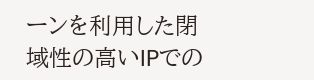ーンを利用した閉域性の高いIPでの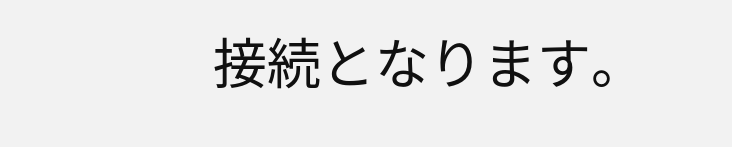接続となります。